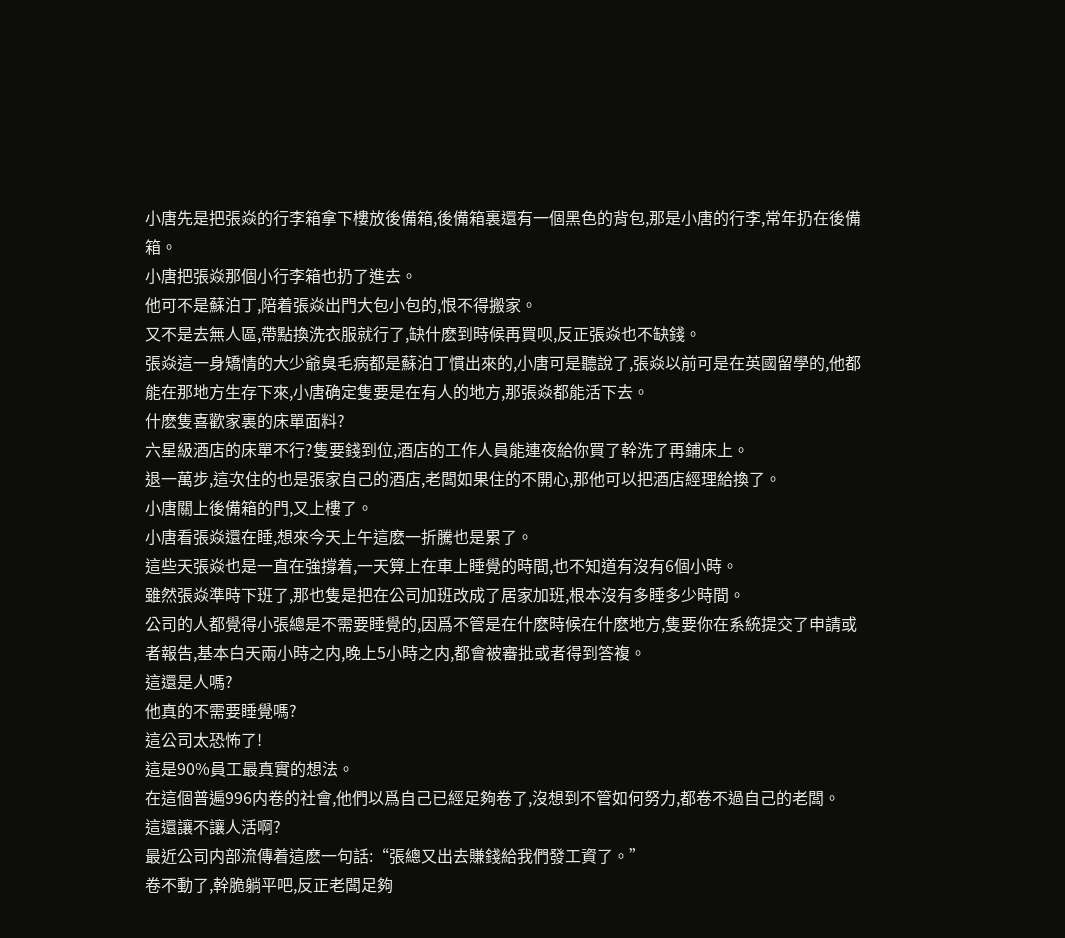小唐先是把張焱的行李箱拿下樓放後備箱,後備箱裏還有一個黑色的背包,那是小唐的行李,常年扔在後備箱。
小唐把張焱那個小行李箱也扔了進去。
他可不是蘇泊丁,陪着張焱出門大包小包的,恨不得搬家。
又不是去無人區,帶點換洗衣服就行了,缺什麽到時候再買呗,反正張焱也不缺錢。
張焱這一身矯情的大少爺臭毛病都是蘇泊丁慣出來的,小唐可是聽說了,張焱以前可是在英國留學的,他都能在那地方生存下來,小唐确定隻要是在有人的地方,那張焱都能活下去。
什麽隻喜歡家裏的床單面料?
六星級酒店的床單不行?隻要錢到位,酒店的工作人員能連夜給你買了幹洗了再鋪床上。
退一萬步,這次住的也是張家自己的酒店,老闆如果住的不開心,那他可以把酒店經理給換了。
小唐關上後備箱的門,又上樓了。
小唐看張焱還在睡,想來今天上午這麽一折騰也是累了。
這些天張焱也是一直在強撐着,一天算上在車上睡覺的時間,也不知道有沒有6個小時。
雖然張焱準時下班了,那也隻是把在公司加班改成了居家加班,根本沒有多睡多少時間。
公司的人都覺得小張總是不需要睡覺的,因爲不管是在什麽時候在什麽地方,隻要你在系統提交了申請或者報告,基本白天兩小時之内,晚上5小時之内,都會被審批或者得到答複。
這還是人嗎?
他真的不需要睡覺嗎?
這公司太恐怖了!
這是90%員工最真實的想法。
在這個普遍996内卷的社會,他們以爲自己已經足夠卷了,沒想到不管如何努力,都卷不過自己的老闆。
這還讓不讓人活啊?
最近公司内部流傳着這麽一句話:“張總又出去賺錢給我們發工資了。”
卷不動了,幹脆躺平吧,反正老闆足夠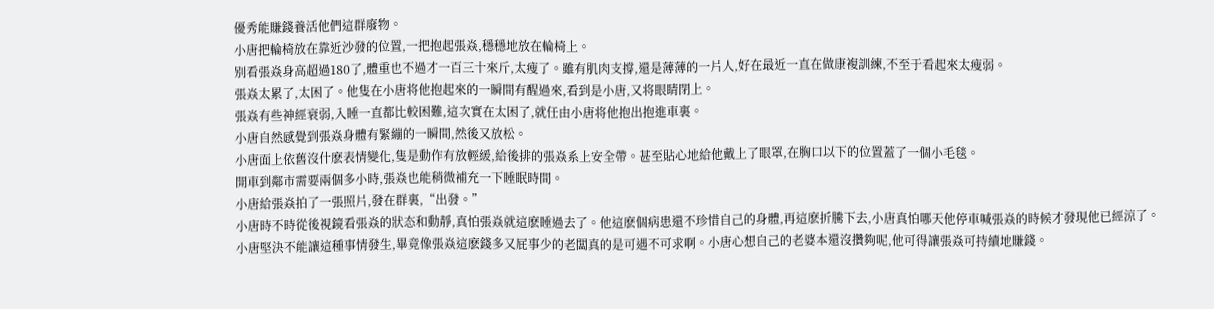優秀能賺錢養活他們這群廢物。
小唐把輪椅放在靠近沙發的位置,一把抱起張焱,穩穩地放在輪椅上。
别看張焱身高超過180了,體重也不過才一百三十來斤,太瘦了。雖有肌肉支撐,還是薄薄的一片人,好在最近一直在做康複訓練,不至于看起來太瘦弱。
張焱太累了,太困了。他隻在小唐将他抱起來的一瞬間有醒過來,看到是小唐,又将眼睛閉上。
張焱有些神經衰弱,入睡一直都比較困難,這次實在太困了,就任由小唐将他抱出抱進車裏。
小唐自然感覺到張焱身體有緊繃的一瞬間,然後又放松。
小唐面上依舊沒什麽表情變化,隻是動作有放輕緩,給後排的張焱系上安全帶。甚至貼心地給他戴上了眼罩,在胸口以下的位置蓋了一個小毛毯。
開車到鄰市需要兩個多小時,張焱也能稍微補充一下睡眠時間。
小唐給張焱拍了一張照片,發在群裏,“出發。”
小唐時不時從後視鏡看張焱的狀态和動靜,真怕張焱就這麽睡過去了。他這麽個病患還不珍惜自己的身體,再這麽折騰下去,小唐真怕哪天他停車喊張焱的時候才發現他已經涼了。
小唐堅決不能讓這種事情發生,畢竟像張焱這麽錢多又屁事少的老闆真的是可遇不可求啊。小唐心想自己的老婆本還沒攢夠呢,他可得讓張焱可持續地賺錢。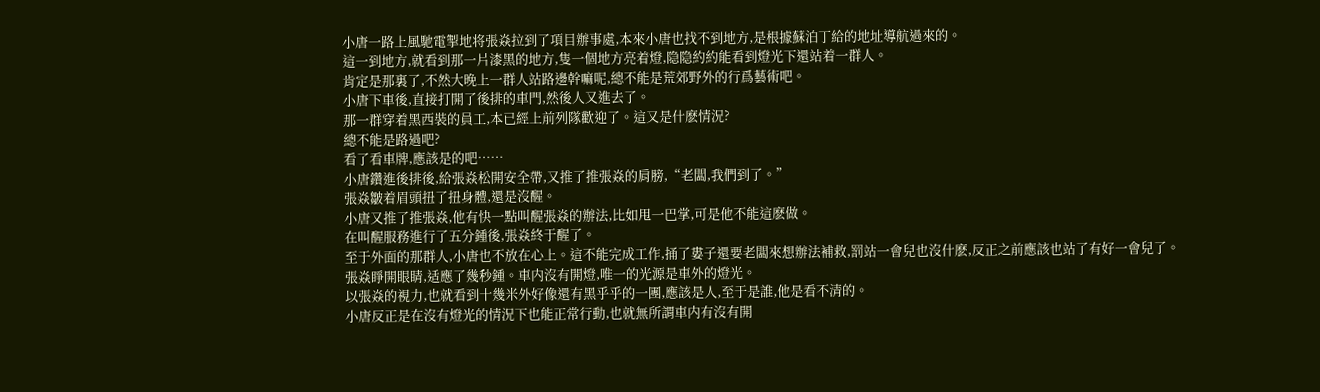小唐一路上風馳電掣地将張焱拉到了項目辦事處,本來小唐也找不到地方,是根據蘇泊丁給的地址導航過來的。
這一到地方,就看到那一片漆黑的地方,隻一個地方亮着燈,隐隐約約能看到燈光下還站着一群人。
肯定是那裏了,不然大晚上一群人站路邊幹嘛呢,總不能是荒郊野外的行爲藝術吧。
小唐下車後,直接打開了後排的車門,然後人又進去了。
那一群穿着黑西裝的員工,本已經上前列隊歡迎了。這又是什麽情況?
總不能是路過吧?
看了看車牌,應該是的吧……
小唐鑽進後排後,給張焱松開安全帶,又推了推張焱的肩膀,“老闆,我們到了。”
張焱皺着眉頭扭了扭身體,還是沒醒。
小唐又推了推張焱,他有快一點叫醒張焱的辦法,比如甩一巴掌,可是他不能這麽做。
在叫醒服務進行了五分鍾後,張焱終于醒了。
至于外面的那群人,小唐也不放在心上。這不能完成工作,捅了婁子還要老闆來想辦法補救,罰站一會兒也沒什麽,反正之前應該也站了有好一會兒了。
張焱睜開眼睛,适應了幾秒鍾。車内沒有開燈,唯一的光源是車外的燈光。
以張焱的視力,也就看到十幾米外好像還有黑乎乎的一團,應該是人,至于是誰,他是看不清的。
小唐反正是在沒有燈光的情況下也能正常行動,也就無所謂車内有沒有開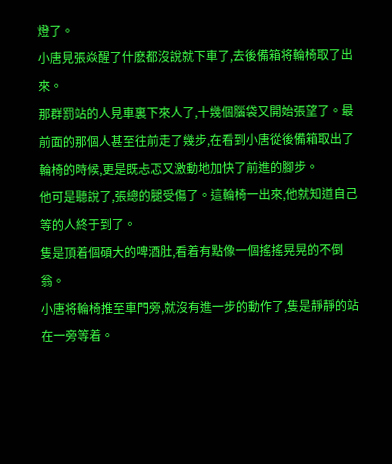燈了。
小唐見張焱醒了什麽都沒說就下車了,去後備箱将輪椅取了出來。
那群罰站的人見車裏下來人了,十幾個腦袋又開始張望了。最前面的那個人甚至往前走了幾步,在看到小唐從後備箱取出了輪椅的時候,更是既忐忑又激動地加快了前進的腳步。
他可是聽說了,張總的腿受傷了。這輪椅一出來,他就知道自己等的人終于到了。
隻是頂着個碩大的啤酒肚,看着有點像一個搖搖晃晃的不倒翁。
小唐将輪椅推至車門旁,就沒有進一步的動作了,隻是靜靜的站在一旁等着。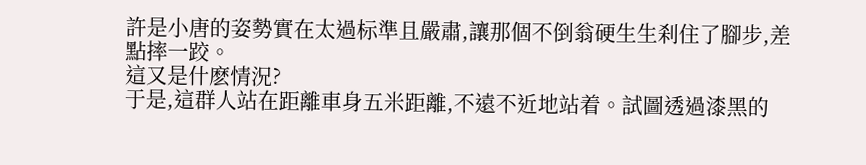許是小唐的姿勢實在太過标準且嚴肅,讓那個不倒翁硬生生刹住了腳步,差點摔一跤。
這又是什麽情況?
于是,這群人站在距離車身五米距離,不遠不近地站着。試圖透過漆黑的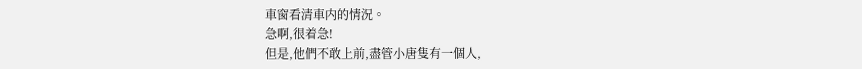車窗看清車内的情況。
急啊,很着急!
但是,他們不敢上前,盡管小唐隻有一個人,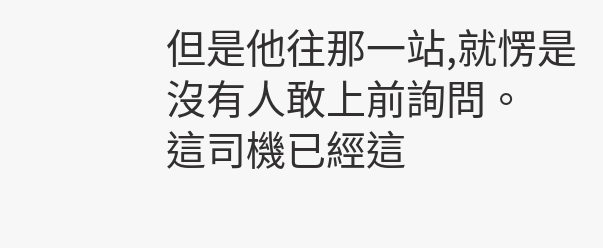但是他往那一站,就愣是沒有人敢上前詢問。
這司機已經這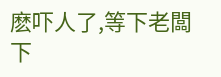麽吓人了,等下老闆下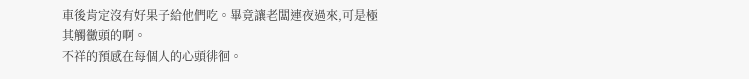車後肯定沒有好果子給他們吃。畢竟讓老闆連夜過來,可是極其觸黴頭的啊。
不祥的預感在每個人的心頭徘徊。